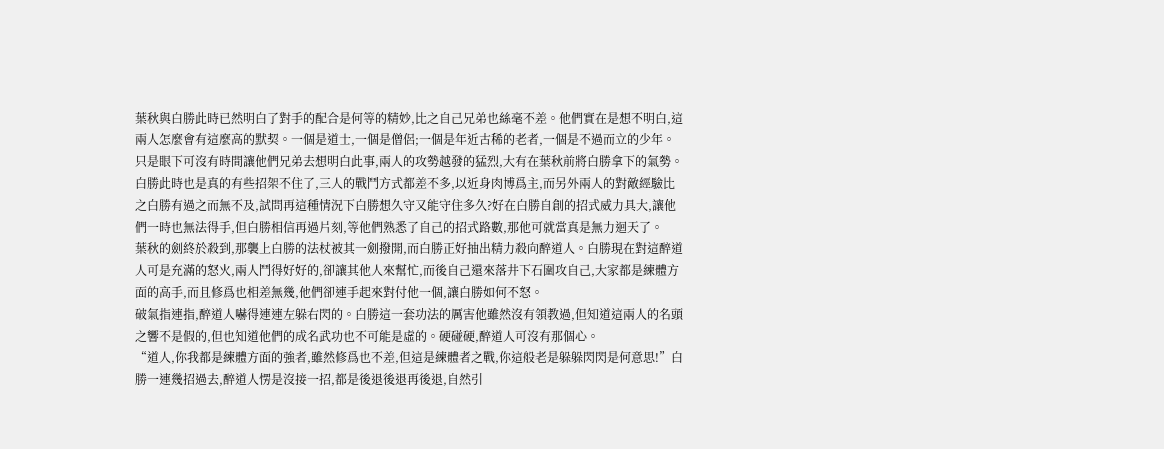葉秋與白勝此時已然明白了對手的配合是何等的精妙,比之自己兄弟也絲毫不差。他們實在是想不明白,這兩人怎麼會有這麼高的默契。一個是道士,一個是僧侶;一個是年近古稀的老者,一個是不過而立的少年。只是眼下可沒有時間讓他們兄弟去想明白此事,兩人的攻勢越發的猛烈,大有在葉秋前將白勝拿下的氣勢。
白勝此時也是真的有些招架不住了,三人的戰鬥方式都差不多,以近身肉博爲主,而另外兩人的對敵經驗比之白勝有過之而無不及,試問再這種情況下白勝想久守又能守住多久?好在白勝自創的招式威力具大,讓他們一時也無法得手,但白勝相信再過片刻,等他們熟悉了自己的招式路數,那他可就當真是無力迴天了。
葉秋的劍終於殺到,那襲上白勝的法杖被其一劍撥開,而白勝正好抽出精力殺向醉道人。白勝現在對這醉道人可是充滿的怒火,兩人鬥得好好的,卻讓其他人來幫忙,而後自己還來落井下石圍攻自己,大家都是練體方面的高手,而且修爲也相差無幾,他們卻連手起來對付他一個,讓白勝如何不怒。
破氣指連指,醉道人嚇得連連左躲右閃的。白勝這一套功法的厲害他雖然沒有領教過,但知道這兩人的名頭之響不是假的,但也知道他們的成名武功也不可能是虛的。硬碰硬,醉道人可沒有那個心。
“道人,你我都是練體方面的強者,雖然修爲也不差,但這是練體者之戰,你這般老是躲躲閃閃是何意思!”白勝一連幾招過去,醉道人愣是沒接一招,都是後退後退再後退,自然引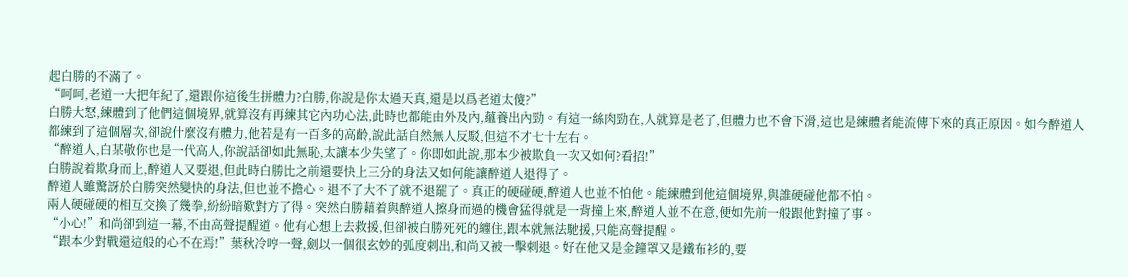起白勝的不滿了。
“呵呵,老道一大把年紀了,還跟你這後生拼體力?白勝,你說是你太過天真,還是以爲老道太傻?”
白勝大怒,練體到了他們這個境界,就算沒有再練其它內功心法,此時也都能由外及內,蘊養出內勁。有這一絲肉勁在,人就算是老了,但體力也不會下滑,這也是練體者能流傳下來的真正原因。如今醉道人都練到了這個層次,卻說什麼沒有體力,他若是有一百多的高齡,說此話自然無人反駁,但這不才七十左右。
“醉道人,白某敬你也是一代高人,你說話卻如此無恥,太讓本少失望了。你即如此說,那本少被欺負一次又如何?看招!”
白勝說着欺身而上,醉道人又要退,但此時白勝比之前還要快上三分的身法又如何能讓醉道人退得了。
醉道人雖驚訝於白勝突然變快的身法,但也並不擔心。退不了大不了就不退罷了。真正的硬碰硬,醉道人也並不怕他。能練體到他這個境界,與誰硬碰他都不怕。
兩人硬碰硬的相互交換了幾拳,紛紛暗歎對方了得。突然白勝藉着與醉道人擦身而過的機會猛得就是一背撞上來,醉道人並不在意,便如先前一般跟他對撞了事。
“小心!”和尚卻到這一幕,不由高聲提醒道。他有心想上去救援,但卻被白勝死死的纏住,跟本就無法馳援,只能高聲提醒。
“跟本少對戰還這般的心不在焉!”葉秋冷哼一聲,劍以一個很玄妙的弧度刺出,和尚又被一擊刺退。好在他又是金鐘罩又是鐵布衫的,要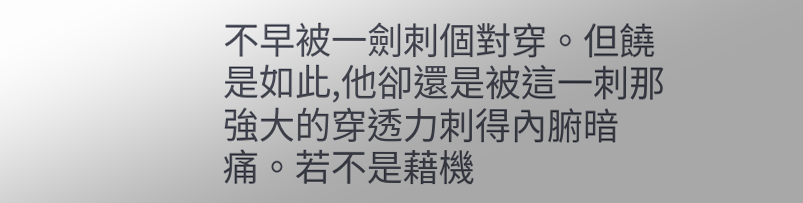不早被一劍刺個對穿。但饒是如此,他卻還是被這一刺那強大的穿透力刺得內腑暗痛。若不是藉機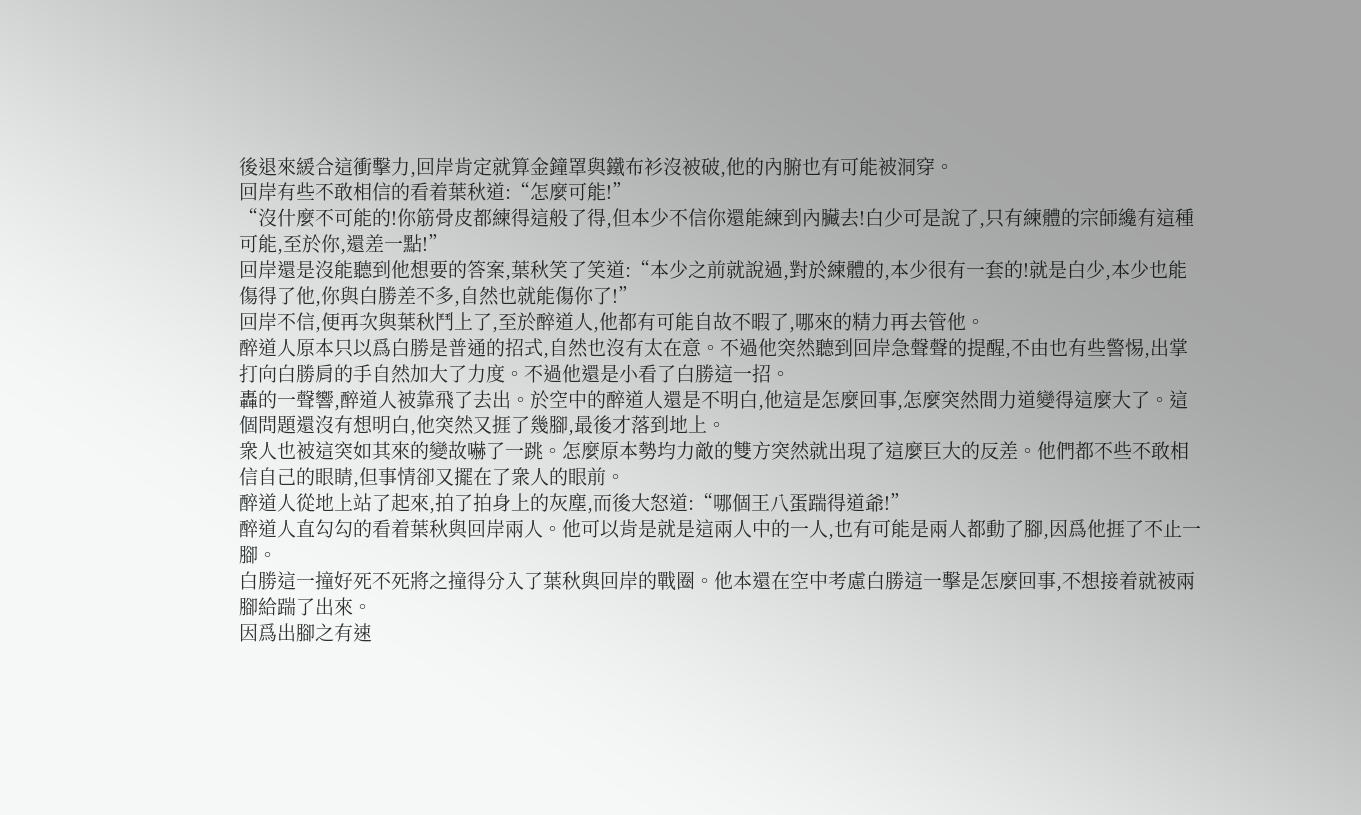後退來緩合這衝擊力,回岸肯定就算金鐘罩與鐵布衫沒被破,他的內腑也有可能被洞穿。
回岸有些不敢相信的看着葉秋道:“怎麼可能!”
“沒什麼不可能的!你筋骨皮都練得這般了得,但本少不信你還能練到內臟去!白少可是說了,只有練體的宗師纔有這種可能,至於你,還差一點!”
回岸還是沒能聽到他想要的答案,葉秋笑了笑道:“本少之前就說過,對於練體的,本少很有一套的!就是白少,本少也能傷得了他,你與白勝差不多,自然也就能傷你了!”
回岸不信,便再次與葉秋鬥上了,至於醉道人,他都有可能自故不暇了,哪來的精力再去管他。
醉道人原本只以爲白勝是普通的招式,自然也沒有太在意。不過他突然聽到回岸急聲聲的提醒,不由也有些警惕,出掌打向白勝肩的手自然加大了力度。不過他還是小看了白勝這一招。
轟的一聲響,醉道人被靠飛了去出。於空中的醉道人還是不明白,他這是怎麼回事,怎麼突然間力道變得這麼大了。這個問題還沒有想明白,他突然又捱了幾腳,最後才落到地上。
衆人也被這突如其來的變故嚇了一跳。怎麼原本勢均力敵的雙方突然就出現了這麼巨大的反差。他們都不些不敢相信自己的眼睛,但事情卻又擺在了衆人的眼前。
醉道人從地上站了起來,拍了拍身上的灰塵,而後大怒道:“哪個王八蛋踹得道爺!”
醉道人直勾勾的看着葉秋與回岸兩人。他可以肯是就是這兩人中的一人,也有可能是兩人都動了腳,因爲他捱了不止一腳。
白勝這一撞好死不死將之撞得分入了葉秋與回岸的戰圈。他本還在空中考慮白勝這一擊是怎麼回事,不想接着就被兩腳給踹了出來。
因爲出腳之有速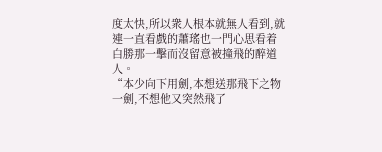度太快,所以衆人根本就無人看到,就連一直看戲的蕭瑤也一門心思看着白勝那一擊而沒留意被撞飛的醉道人。
“本少向下用劍,本想送那飛下之物一劍,不想他又突然飛了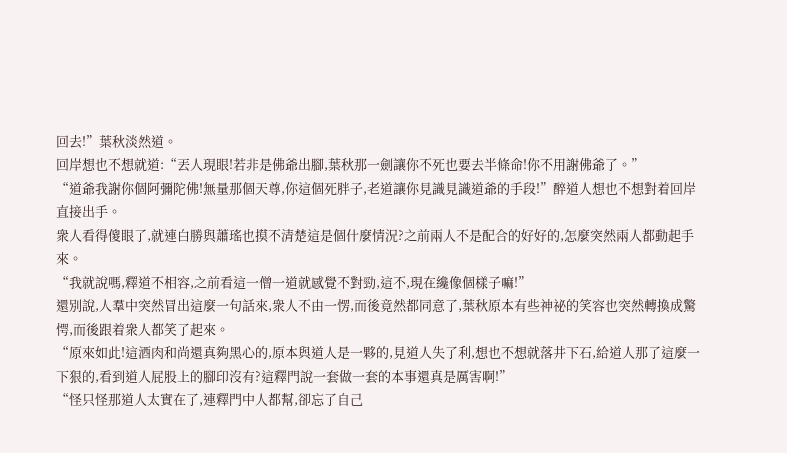回去!”葉秋淡然道。
回岸想也不想就道:“丟人現眼!若非是佛爺出腳,葉秋那一劍讓你不死也要去半條命!你不用謝佛爺了。”
“道爺我謝你個阿彌陀佛!無量那個天尊,你這個死胖子,老道讓你見識見識道爺的手段!”醉道人想也不想對着回岸直接出手。
衆人看得傻眼了,就連白勝與蕭瑤也摸不清楚這是個什麼情況?之前兩人不是配合的好好的,怎麼突然兩人都動起手來。
“我就說嗎,釋道不相容,之前看這一僧一道就感覺不對勁,這不,現在纔像個樣子嘛!”
還別說,人羣中突然冒出這麼一句話來,衆人不由一愣,而後竟然都同意了,葉秋原本有些神祕的笑容也突然轉換成驚愕,而後跟着衆人都笑了起來。
“原來如此!這酒肉和尚還真夠黑心的,原本與道人是一夥的,見道人失了利,想也不想就落井下石,給道人那了這麼一下狠的,看到道人屁股上的腳印沒有?這釋門說一套做一套的本事還真是厲害啊!”
“怪只怪那道人太實在了,連釋門中人都幫,卻忘了自己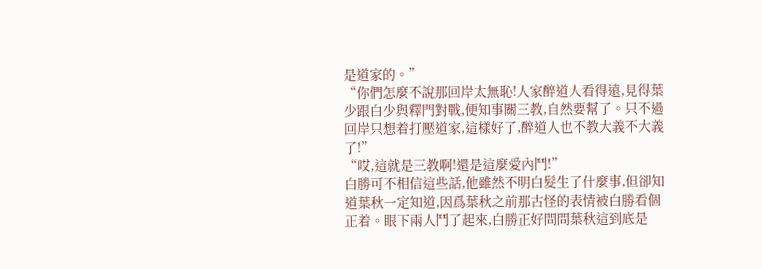是道家的。”
“你們怎麼不說那回岸太無恥!人家醉道人看得遠,見得葉少跟白少與釋門對戰,便知事關三教,自然要幫了。只不過回岸只想着打壓道家,這樣好了,醉道人也不教大義不大義了!”
“哎,這就是三教啊!還是這麼愛內鬥!”
白勝可不相信這些話,他雖然不明白髮生了什麼事,但卻知道葉秋一定知道,因爲葉秋之前那古怪的表情被白勝看個正着。眼下兩人鬥了起來,白勝正好問問葉秋這到底是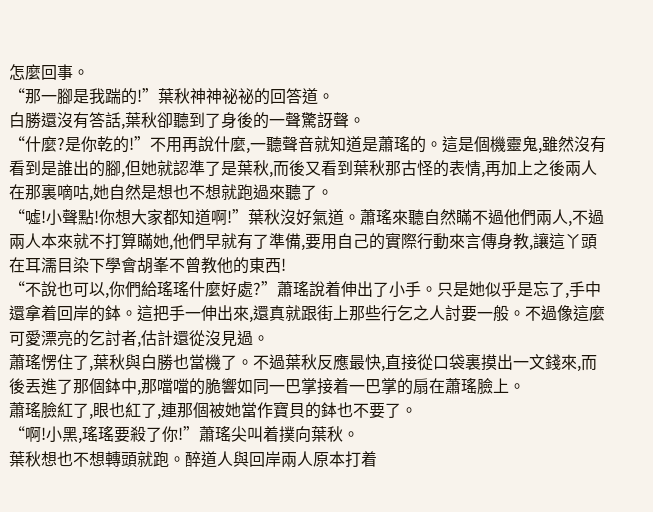怎麼回事。
“那一腳是我踹的!”葉秋神神祕祕的回答道。
白勝還沒有答話,葉秋卻聽到了身後的一聲驚訝聲。
“什麼?是你乾的!”不用再說什麼,一聽聲音就知道是蕭瑤的。這是個機靈鬼,雖然沒有看到是誰出的腳,但她就認準了是葉秋,而後又看到葉秋那古怪的表情,再加上之後兩人在那裏嘀咕,她自然是想也不想就跑過來聽了。
“噓!小聲點!你想大家都知道啊!”葉秋沒好氣道。蕭瑤來聽自然瞞不過他們兩人,不過兩人本來就不打算瞞她,他們早就有了準備,要用自己的實際行動來言傳身教,讓這丫頭在耳濡目染下學會胡峯不曾教他的東西!
“不說也可以,你們給瑤瑤什麼好處?”蕭瑤說着伸出了小手。只是她似乎是忘了,手中還拿着回岸的鉢。這把手一伸出來,還真就跟街上那些行乞之人討要一般。不過像這麼可愛漂亮的乞討者,估計還從沒見過。
蕭瑤愣住了,葉秋與白勝也當機了。不過葉秋反應最快,直接從口袋裏摸出一文錢來,而後丟進了那個鉢中,那噹噹的脆響如同一巴掌接着一巴掌的扇在蕭瑤臉上。
蕭瑤臉紅了,眼也紅了,連那個被她當作寶貝的鉢也不要了。
“啊!小黑,瑤瑤要殺了你!”蕭瑤尖叫着撲向葉秋。
葉秋想也不想轉頭就跑。醉道人與回岸兩人原本打着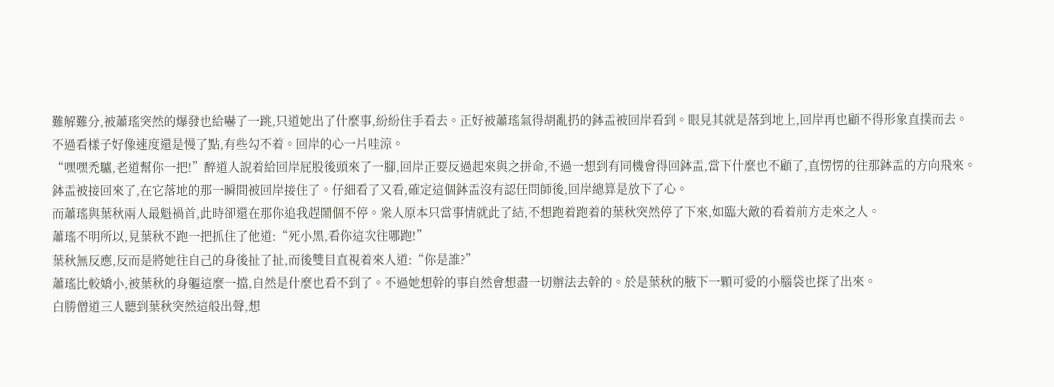難解難分,被蕭瑤突然的爆發也給嚇了一跳,只道她出了什麼事,紛紛住手看去。正好被蕭瑤氣得胡亂扔的鉢盂被回岸看到。眼見其就是落到地上,回岸再也顧不得形象直撲而去。
不過看樣子好像速度還是慢了點,有些勾不着。回岸的心一片哇涼。
“嘿嘿禿驢,老道幫你一把!”醉道人說着給回岸屁股後頭來了一腳,回岸正要反過起來與之拼命,不過一想到有同機會得回鉢盂,當下什麼也不顧了,直愣愣的往那鉢盂的方向飛來。
鉢盂被接回來了,在它落地的那一瞬間被回岸接住了。仔細看了又看,確定這個鉢盂沒有認任問師後,回岸總算是放下了心。
而蕭瑤與葉秋兩人最魁禍首,此時卻還在那你追我趕鬧個不停。衆人原本只當事情就此了結,不想跑着跑着的葉秋突然停了下來,如臨大敵的看着前方走來之人。
蕭瑤不明所以,見葉秋不跑一把抓住了他道:“死小黑,看你這次往哪跑!”
葉秋無反應,反而是將她往自己的身後扯了扯,而後雙目直視着來人道:“你是誰?”
蕭瑤比較嬌小,被葉秋的身軀這麼一擋,自然是什麼也看不到了。不過她想幹的事自然會想盡一切辦法去幹的。於是葉秋的腋下一顆可愛的小腦袋也探了出來。
白勝僧道三人聽到葉秋突然這般出聲,想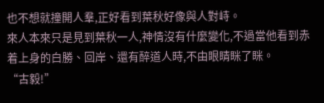也不想就撞開人羣,正好看到葉秋好像與人對峙。
來人本來只是見到葉秋一人,神情沒有什麼變化,不過當他看到赤着上身的白勝、回岸、還有醉道人時,不由眼睛眯了眯。
“古毅!”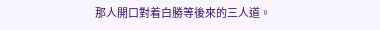那人開口對着白勝等後來的三人道。